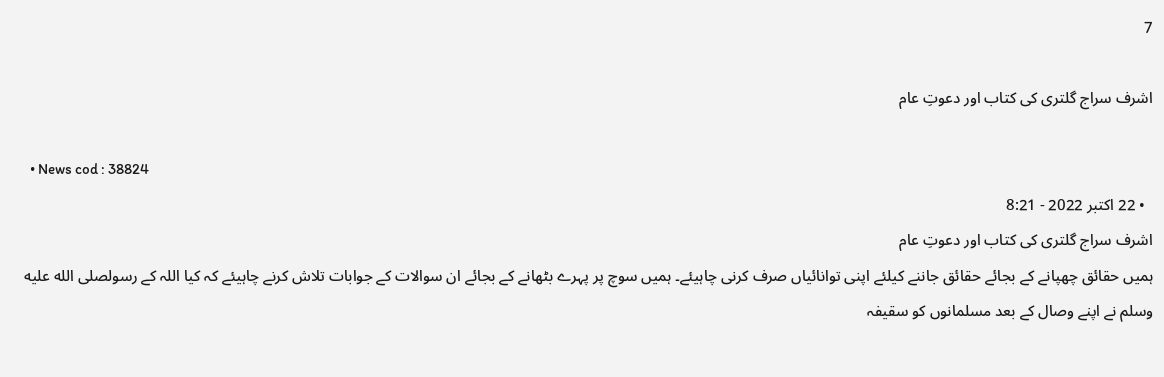7

اشرف سراج گلتری کی کتاب اور دعوتِ عام

  • News cod : 38824
  • 22 اکتبر 2022 - 8:21
اشرف سراج گلتری کی کتاب اور دعوتِ عام
ہمیں حقائق چھپانے کے بجائے حقائق جاننے کیلئے اپنی توانائیاں صرف کرنی چاہیئے۔ ہمیں سوچ پر پہرے بٹھانے کے بجائے ان سوالات کے جوابات تلاش کرنے چاہیئے کہ کیا اللہ کے رسولصلى الله عليه وسلم نے اپنے وصال کے بعد مسلمانوں کو سقیفہ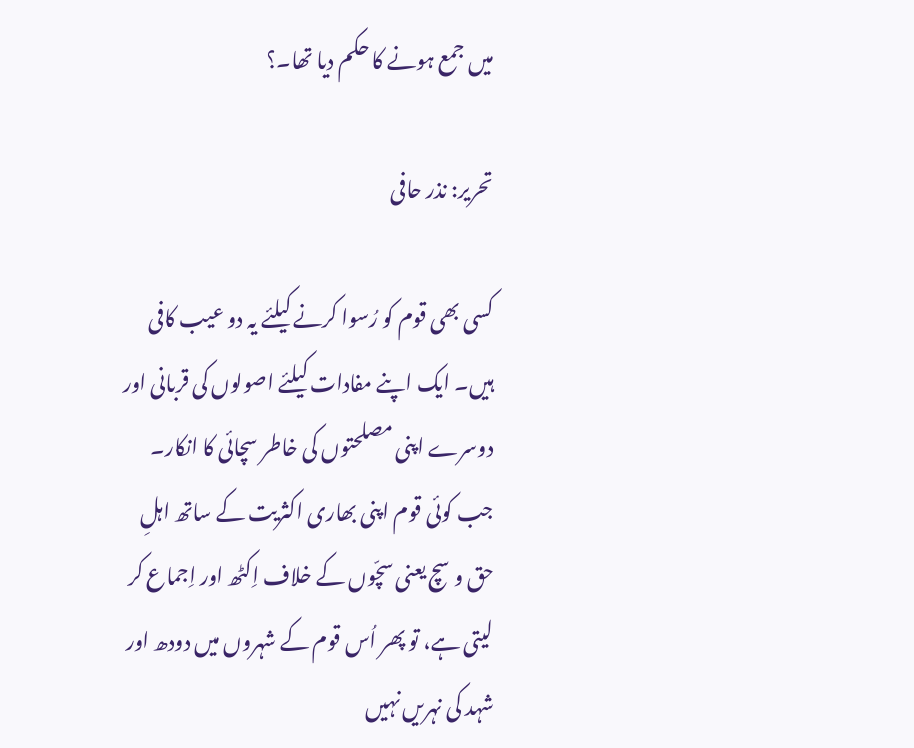میں جمع ہونے کا حکم دیا تھا۔؟

تحریر: نذر حافی

کسی بھی قوم کو رُسوا کرنے کیلئے یہ دو عیب کافی ہیں۔ ایک اپنے مفادات کیلئے اصولوں کی قربانی اور دوسرے اپنی مصلحتوں کی خاطر سچائی کا انکار۔ جب کوئی قوم اپنی بھاری اکثریت کے ساتھ اہلِ حق و سچ یعنی سچّوں کے خلاف اِکٹھ اور اِجماع کر لیتی ہے، تو پھر اُس قوم کے شہروں میں دودھ اور شہد کی نہریں نہیں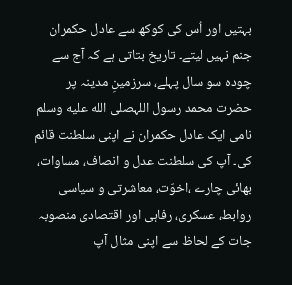بہتیں اور اُس کی کوکھ سے عادل حکمران جنم نہیں لیتے۔ تاریخ بتاتی ہے کہ آج سے چودہ سو سال پہلے، سرزمینِ مدینہ پر حضرت محمد رسول اللہصلى الله عليه وسلم نامی ایک عادل حکمران نے اپنی سلطنت قائم کی۔ آپ کی سلطنت عدل و انصاف، مساوات، بھائی چارے ،اخوّت، معاشرتی و سیاسی روابط، عسکری، رفاہی اور اقتصادی منصوبہ جات کے لحاظ سے اپنی مثال آپ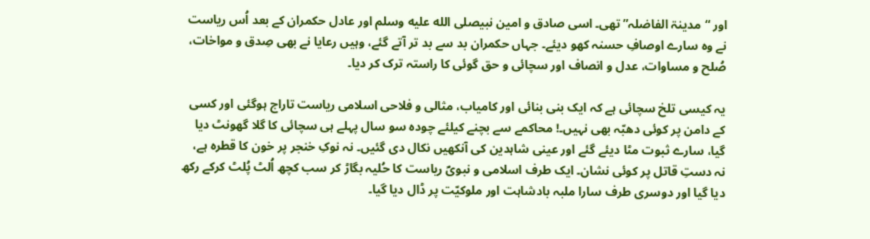اور “مدینۃ الفاضلہ” تھی۔ اسی صادق و امین نبیصلى الله عليه وسلم اور عادل حکمران کے بعد اُس ریاست نے وہ سارے اوصافِ حسنہ کھو دیئے۔ جہاں حکمران بد سے بد تر آتے گئے، وہیں رعایا نے بھی صِدق و مواخات، صُلح و مساوات، عدل و انصاف اور سچائی و حق گوئی کا راستہ ترک کر دیا۔

یہ کیسی تلخ سچائی ہے کہ ایک بنی بنائی اور کامیاب، مثالی و فلاحی اسلامی ریاست تاراج ہوگئی اور کسی کے دامن پر کوئی دھبّہ بھی نہیں۔! محاکمے سے بچنے کیلئے چودہ سو سال پہلے ہی سچائی کا گلا گھونٹ دیا گیا، سارے ثبوت مٹا دیئے گئے اور عینی شاہدین کی آنکھیں نکال دی گئیں۔ نہ نوکِ خنجر پر خون کا قطرہ ہے، نہ دستِ قاتل پر کوئی نشان۔ ایک طرف اسلامی و نبویؐ ریاست کا حُلیہ بگاڑ کر سب کچھ اُلٹ پُلٹ کرکے رکھ دیا گیا اور دوسری طرف سارا ملبہ بادشاہت اور ملوکیّت پر ڈال دیا گیا۔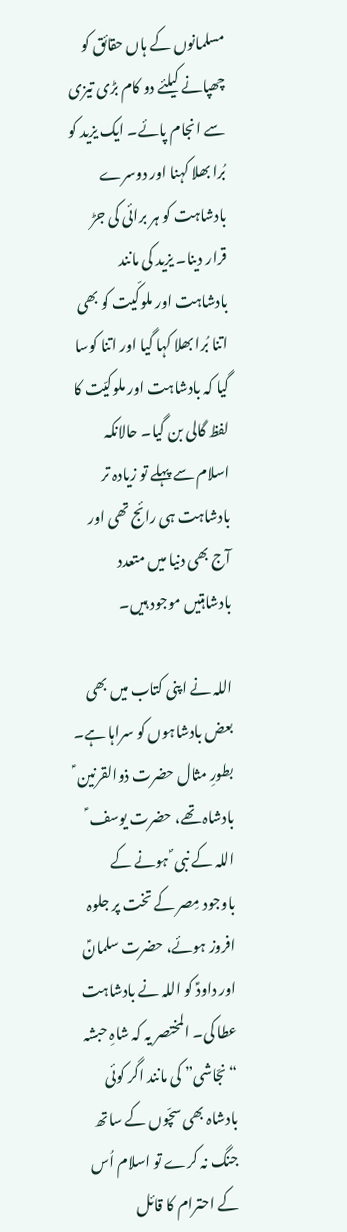مسلمانوں کے ہاں حقائق کو چھپانے کیلئے دو کام بڑی تیزی سے انجام پائے۔ ایک یزید کو بُرا بھلا کہنا اور دوسرے بادشاہت کو ہر برائی کی جڑ قرار دینا۔ یزید کی مانند بادشاہت اور ملوکّیت کو بھی اتنا بُرا بھلا کہا گیا اور اتنا کوسا گیا کہ بادشاہت اور ملوکیّت کا لفظ گالی بن گیا۔ حالانکہ اسلام سے پہلے تو زیادہ تر بادشاہت ہی رائج تھی اور آج بھی دنیا میں متعدد بادشاہتیں موجود ہیں۔

اللہ نے اپنی کتاب میں بھی بعض بادشاہوں کو سراہا ہے۔ بطورِ مثال حضرت ذوالقرنین ؑ بادشاہ تھے، حضرت یوسف ؑ اللہ کے نبی ؐ ہونے کے باوجود مِصر کے تخت پر جلوہ افروز ہوئے، حضرت سلمانؑ اور داودؑ کو اللہ نے بادشاہت عطا کی۔ المختصر یہ کہ شاہِ حبشہ “نجّاشی” کی مانند اگر کوئی بادشاہ بھی سچّوں کے ساتھ جنگ نہ کرے تو اسلام اُس کے احترام کا قائل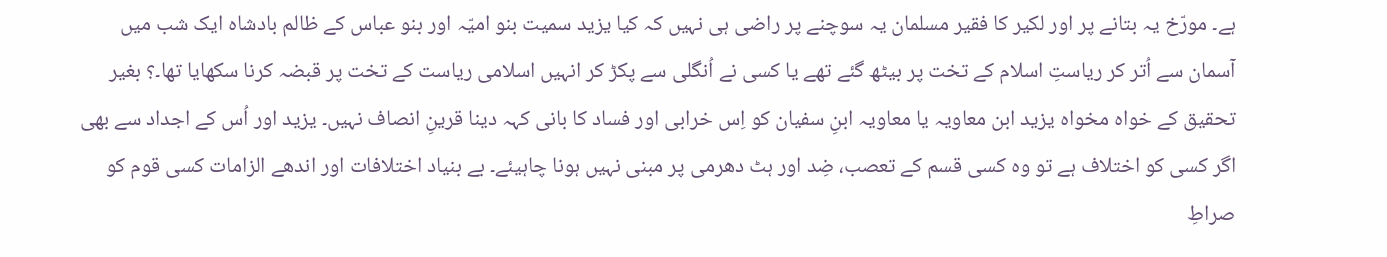ہے۔ مورّخ یہ بتانے پر اور لکیر کا فقیر مسلمان یہ سوچنے پر راضی ہی نہیں کہ کیا یزید سمیت بنو امیّہ اور بنو عباس کے ظالم بادشاہ ایک شب میں آسمان سے اُتر کر ریاستِ اسلام کے تخت پر بیٹھ گئے تھے یا کسی نے اُنگلی سے پکڑ کر انہیں اسلامی ریاست کے تخت پر قبضہ کرنا سکھایا تھا۔؟ بغیر تحقیق کے خواہ مخواہ یزید ابن معاویہ یا معاویہ ابنِ سفیان کو اِس خرابی اور فساد کا بانی کہہ دینا قرینِ انصاف نہیں۔ یزید اور اُس کے اجداد سے بھی اگر کسی کو اختلاف ہے تو وہ کسی قسم کے تعصب، ضِد اور ہٹ دھرمی پر مبنی نہیں ہونا چاہیئے۔ بے بنیاد اختلافات اور اندھے الزامات کسی قوم کو صراطِ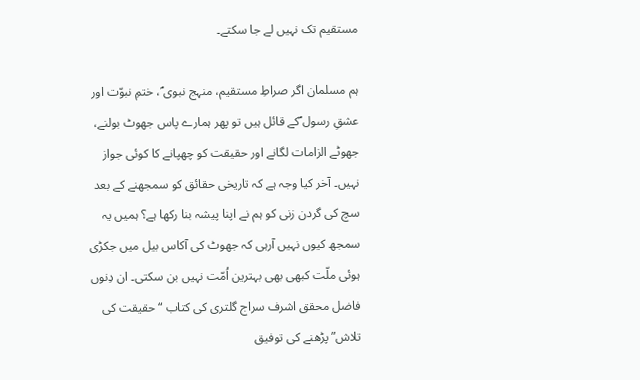مستقیم تک نہیں لے جا سکتے۔

ہم مسلمان اگر صراطِ مستقیم، منہج نبوی ؐ، ختمِ نبوّت اور عشقِ رسول ؐکے قائل ہیں تو پھر ہمارے پاس جھوٹ بولنے، جھوٹے الزامات لگانے اور حقیقت کو چھپانے کا کوئی جواز نہیں۔ آخر کیا وجہ ہے کہ تاریخی حقائق کو سمجھنے کے بعد سچ کی گردن زنی کو ہم نے اپنا پیشہ بنا رکھا ہے؟ ہمیں یہ سمجھ کیوں نہیں آرہی کہ جھوٹ کی آکاس بیل میں جکڑی ہوئی ملّت کبھی بھی بہترین اُمّت نہیں بن سکتی۔ ان دِنوں فاضل محقق اشرف سراج گلتری کی کتاب “حقیقت کی تلاش” پڑھنے کی توفیق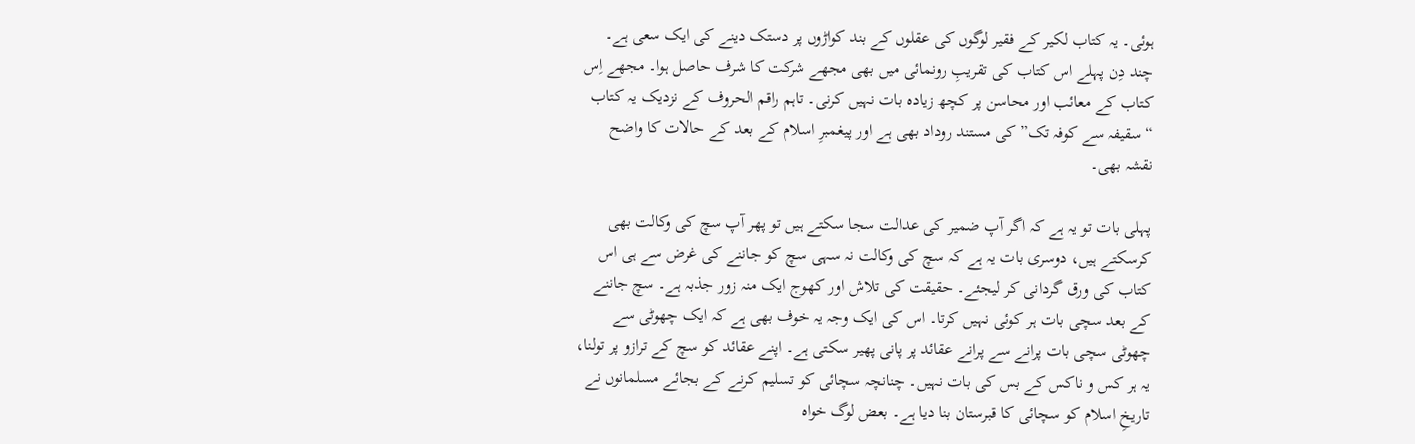ہوئی۔ یہ کتاب لکیر کے فقیر لوگوں کی عقلوں کے بند کواڑوں پر دستک دینے کی ایک سعی ہے۔ چند دِن پہلے اس کتاب کی تقریبِ رونمائی میں بھی مجھے شرکت کا شرف حاصل ہوا۔ مجھے اِس کتاب کے معائب اور محاسن پر کچھ زیادہ بات نہیں کرنی۔ تاہم راقم الحروف کے نزدیک یہ کتاب “سقیفہ سے کوفہ تک” کی مستند روداد بھی ہے اور پیغمبرِ اسلام کے بعد کے حالات کا واضح نقشہ بھی۔

پہلی بات تو یہ ہے کہ اگر آپ ضمیر کی عدالت سجا سکتے ہیں تو پھر آپ سچ کی وکالت بھی کرسکتے ہیں، دوسری بات یہ ہے کہ سچ کی وکالت نہ سہی سچ کو جاننے کی غرض سے ہی اس کتاب کی ورق گردانی کر لیجئے۔ حقیقت کی تلاش اور کھوج ایک منہ زور جذبہ ہے۔ سچ جاننے کے بعد سچی بات ہر کوئی نہیں کرتا۔ اس کی ایک وجہ یہ خوف بھی ہے کہ ایک چھوٹی سے چھوٹی سچی بات پرانے سے پرانے عقائد پر پانی پھیر سکتی ہے۔ اپنے عقائد کو سچ کے ترازو پر تولنا، یہ ہر کس و ناکس کے بس کی بات نہیں۔ چنانچہ سچائی کو تسلیم کرنے کے بجائے مسلمانوں نے تاریخِ اسلام کو سچائی کا قبرستان بنا دیا ہے۔ بعض لوگ خواہ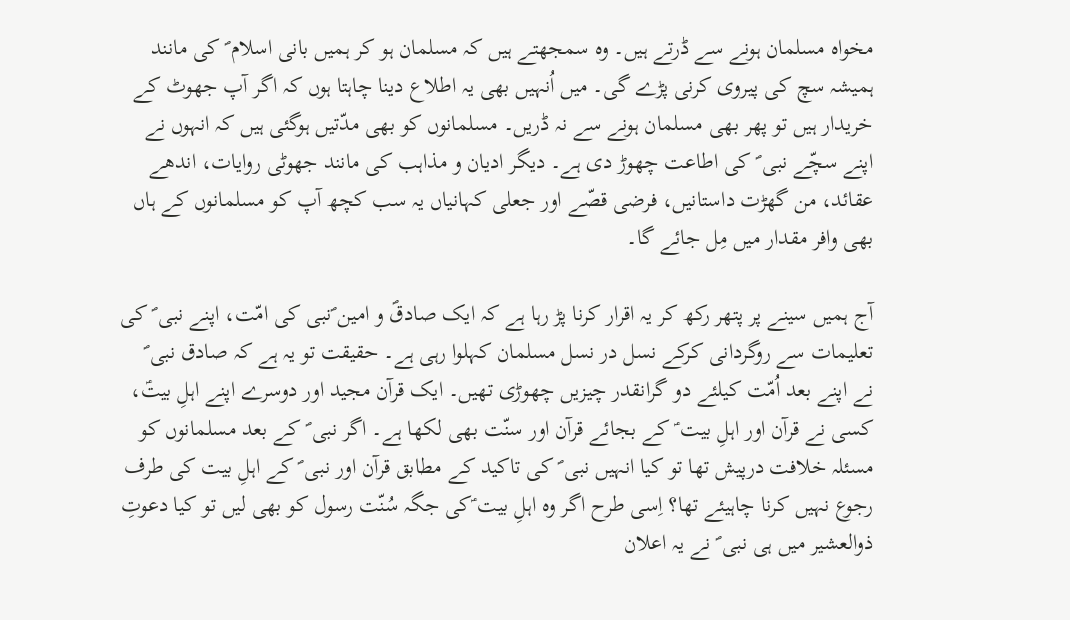مخواہ مسلمان ہونے سے ڈرتے ہیں۔ وہ سمجھتے ہیں کہ مسلمان ہو کر ہمیں بانی اسلام ؐ کی مانند ہمیشہ سچ کی پیروی کرنی پڑے گی۔ میں اُنہیں بھی یہ اطلاع دینا چاہتا ہوں کہ اگر آپ جھوٹ کے خریدار ہیں تو پھر بھی مسلمان ہونے سے نہ ڈریں۔ مسلمانوں کو بھی مدّتیں ہوگئی ہیں کہ انہوں نے اپنے سچّے نبی ؐ کی اطاعت چھوڑ دی ہے۔ دیگر ادیان و مذاہب کی مانند جھوٹی روایات، اندھے عقائد، من گھڑت داستانیں، فرضی قصّے اور جعلی کہانیاں یہ سب کچھ آپ کو مسلمانوں کے ہاں بھی وافر مقدار میں مِل جائے گا۔

آج ہمیں سینے پر پتھر رکھ کر یہ اقرار کرنا پڑ رہا ہے کہ ایک صادقؐ و امین ؐنبی کی امّت، اپنے نبی ؐ کی تعلیمات سے روگردانی کرکے نسل در نسل مسلمان کہلوا رہی ہے۔ حقیقت تو یہ ہے کہ صادق نبی ؐ نے اپنے بعد اُمّت کیلئے دو گرانقدر چیزیں چھوڑی تھیں۔ ایک قرآن مجید اور دوسرے اپنے اہلِ بیتؑ، کسی نے قرآن اور اہلِ بیت ؑ کے بجائے قرآن اور سنّت بھی لکھا ہے۔ اگر نبی ؐ کے بعد مسلمانوں کو مسئلہ خلافت درپیش تھا تو کیا انہیں نبی ؐ کی تاکید کے مطابق قرآن اور نبی ؐ کے اہلِ بیت کی طرف رجوع نہیں کرنا چاہیئے تھا؟ اِسی طرح اگر وہ اہلِ بیت ؑکی جگہ سُنّت رسول کو بھی لیں تو کیا دعوتِ ذوالعشیر میں ہی نبی ؐ نے یہ اعلان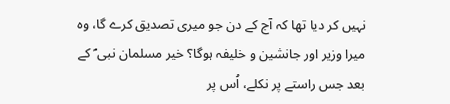نہیں کر دیا تھا کہ آج کے دن جو میری تصدیق کرے گا، وہ میرا وزیر اور جانشین و خلیفہ ہوگا؟ خیر مسلمان نبی ؐ کے بعد جس راستے پر نکلے، اُس پر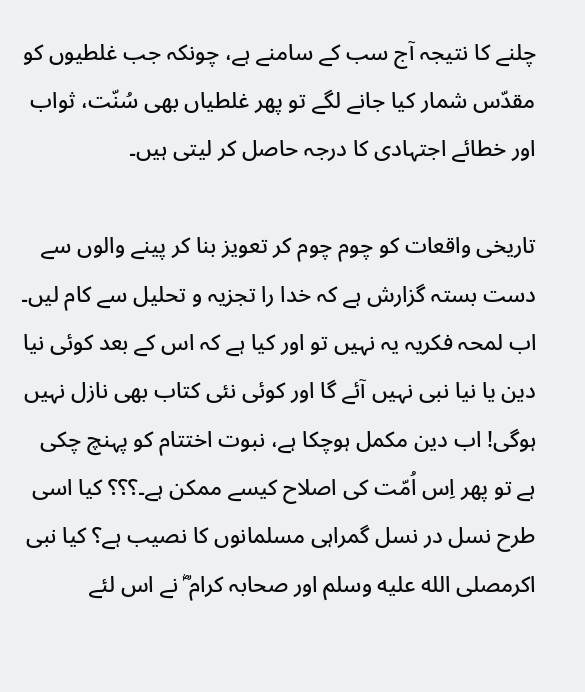چلنے کا نتیجہ آج سب کے سامنے ہے، چونکہ جب غلطیوں کو مقدّس شمار کیا جانے لگے تو پھر غلطیاں بھی سُنّت، ثواب اور خطائے اجتہادی کا درجہ حاصل کر لیتی ہیں۔

تاریخی واقعات کو چوم چوم کر تعویز بنا کر پینے والوں سے دست بستہ گزارش ہے کہ خدا را تجزیہ و تحلیل سے کام لیں۔ اب لمحہ فکریہ یہ نہیں تو اور کیا ہے کہ اس کے بعد کوئی نیا دین یا نیا نبی نہیں آئے گا اور کوئی نئی کتاب بھی نازل نہیں ہوگی! اب دین مکمل ہوچکا ہے، نبوت اختتام کو پہنچ چکی ہے تو پھر اِس اُمّت کی اصلاح کیسے ممکن ہے۔؟؟؟ کیا اسی طرح نسل در نسل گمراہی مسلمانوں کا نصیب ہے؟ کیا نبی اکرمصلى الله عليه وسلم اور صحابہ کرام ؓ نے اس لئے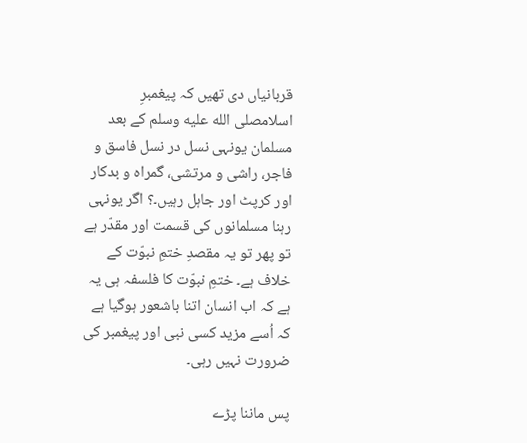قربانیاں دی تھیں کہ پیغمبرِ اسلامصلى الله عليه وسلم کے بعد مسلمان یونہی نسل در نسل فاسق و فاجر، راشی و مرتشی، گمراہ و بدکار اور کرپٹ اور جاہل رہیں۔؟ اگر یونہی رہنا مسلمانوں کی قسمت اور مقدّر ہے تو پھر تو یہ مقصدِ ختمِ نبوّت کے خلاف ہے۔ ختمِ نبوّت کا فلسفہ ہی یہ ہے کہ اب انسان اتنا باشعور ہوگیا ہے کہ اُسے مزید کسی نبی اور پیغمبر کی ضرورت نہیں رہی۔

پس ماننا پڑے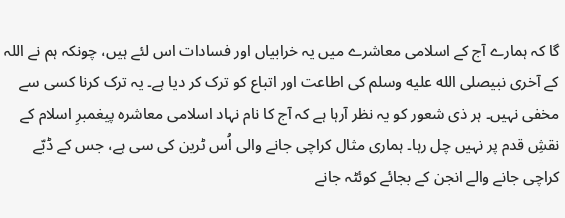گا کہ ہمارے آج کے اسلامی معاشرے میں یہ خرابیاں اور فسادات اس لئے ہیں، چونکہ ہم نے اللہ کے آخری نبیصلى الله عليه وسلم کی اطاعت اور اتباع کو ترک کر دیا ہے۔ یہ ترک کرنا کسی سے مخفی نہیں۔ ہر ذی شعور کو یہ نظر آرہا ہے کہ آج کا نام نہاد اسلامی معاشرہ پیغمبرِ اسلام کے نقشِ قدم پر نہیں چل رہا۔ ہماری مثال کراچی جانے والی اُس ٹرین کی سی ہے، جس کے ڈبّے کراچی جانے والے انجن کے بجائے کوئٹہ جانے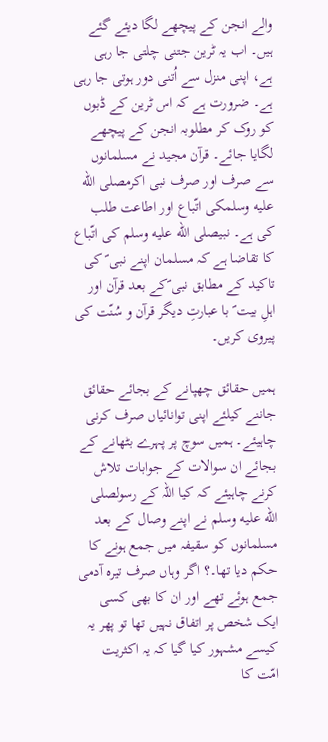والے انجن کے پیچھے لگا دیئے گئے ہیں۔ اب یہ ٹرین جتنی چلتی جا رہی ہے، اپنی منزل سے اُتنی دور ہوتی جا رہی ہے۔ ضرورت ہے کہ اس ٹرین کے ڈبوں کو روک کر مطلوبہ انجن کے پیچھے لگایا جائے۔ قرآن مجید نے مسلمانوں سے صرف اور صرف نبی اکرمصلى الله عليه وسلمکی اتّباع اور اطاعت طلب کی ہے۔ نبیصلى الله عليه وسلم کی اتّباع کا تقاضا ہے کہ مسلمان اپنے نبی ؐ کی تاکید کے مطابق نبی ؐکے بعد قرآن اور اہلِ بیت ؐ با عبارتِ دیگر قرآن و سُنّت کی پیروی کریں۔

ہمیں حقائق چھپانے کے بجائے حقائق جاننے کیلئے اپنی توانائیاں صرف کرنی چاہیئے۔ ہمیں سوچ پر پہرے بٹھانے کے بجائے ان سوالات کے جوابات تلاش کرنے چاہیئے کہ کیا اللہ کے رسولصلى الله عليه وسلم نے اپنے وصال کے بعد مسلمانوں کو سقیفہ میں جمع ہونے کا حکم دیا تھا۔؟ اگر وہاں صرف تیرہ آدمی جمع ہوئے تھے اور ان کا بھی کسی ایک شخص پر اتفاق نہیں تھا تو پھر یہ کیسے مشہور کیا گیا کہ یہ اکثریت امّت کا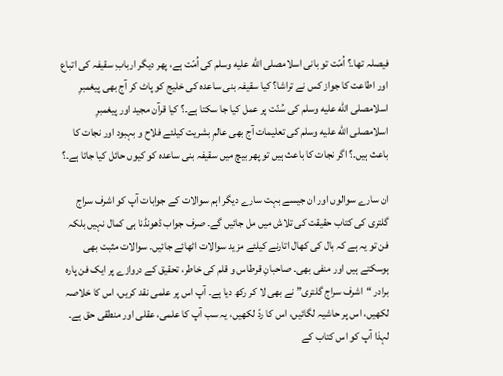فیصلہ تھا۔؟ اُمّت تو بانی اسلامصلى الله عليه وسلم کی اُمّت ہے، پھر دیگر اربابِ سقیفہ کی اتباع اور اطاعت کا جواز کس نے تراشا؟ کیا سقیفہ بنی ساعدہ کی خلیج کو پاٹ کر آج بھی پیغمبرِ اسلامصلى الله عليه وسلم کی سُنّت پر عمل کیا جا سکتا ہے۔؟ کیا قرآن مجید اور پیغمبرِ اسلامصلى الله عليه وسلم کی تعلیمات آج بھی عالمِ بشریت کیلئے فلاح و بہبود اور نجات کا باعث ہیں۔؟ اگر نجات کا باعث ہیں تو پھر بیچ میں سقیفہ بنی ساعدہ کو کیوں حائل کیا جاتا ہے۔؟

ان سارے سوالوں اور ان جیسے بہت سارے دیگر اہم سوالات کے جوابات آپ کو اشرف سراج گلتری کی کتاب حقیقت کی تلاش میں مل جائیں گے۔ صرف جواب ڈھونڈنا ہی کمال نہیں بلکہ فن تو یہ ہے کہ بال کی کھال اتارنے کیلئے مزید سوالات اٹھائے جائیں۔ سوالات مثبت بھی ہوسکتے ہیں اور منفی بھی۔ صاحبانِ قرطاس و قلم کی خاطر، تحقیق کے دروازے پر ایک فن پارہ برادر “اشرف سراج گلتری” نے بھی لا کر رکھ دیا ہے۔ آپ اس پر علمی نقد کریں، اس کا خلاصہ لکھیں، اس پر حاشیہ لگائیں، اس کا ردّ لکھیں، یہ سب آپ کا علمی، عقلی اور منطقی حق ہے۔ لہذا آپ کو اس کتاب کے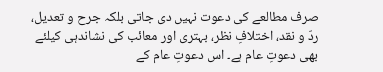صرف مطالعے کی دعوت نہیں دی جاتی بلکہ جرح و تعدیل، ردّ و نقد، اختلافِ نظر، بہتری اور معائب کی نشاندہی کیلئے بھی دعوتِ عام ہے۔ اس دعوتِ عام کے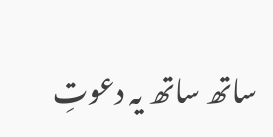ساتھ ساتھ یہ دعوتِ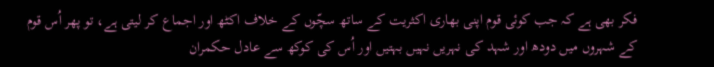فکر بھی ہے کہ جب کوئی قوم اپنی بھاری اکثریت کے ساتھ سچّوں کے خلاف اکٹھ اور اجماع کر لیتی ہے، تو پھر اُس قوم کے شہروں میں دودھ اور شہد کی نہریں نہیں بہتیں اور اُس کی کوکھ سے عادل حکمران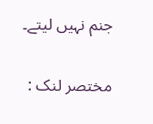جنم نہیں لیتے۔

مختصر لنک :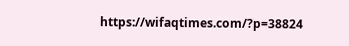https://wifaqtimes.com/?p=38824